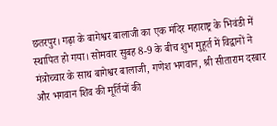छतरपुर। गढ़ा के बागेश्वर बालाजी का एक मंदिर महाराष्ट्र के भिवंडी में स्थापित हो गया। सोमवार सुबह 8-9 के बीच शुभ मुहूर्त में विद्वानों ने मंत्रोच्चार के साथ बागेश्वर बालाजी, गणेश भगवान, श्री सीताराम दरबार और भगवान शिव की मूर्तियों की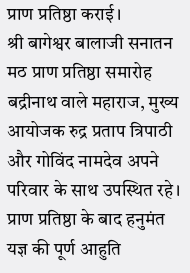प्राण प्रतिष्ठा कराई।
श्री बागेश्वर बालाजी सनातन मठ प्राण प्रतिष्ठा समारोह बद्रीनाथ वाले महाराज, मुख्य आयोजक रुद्र प्रताप त्रिपाठी और गोविंद नामदेव अपने परिवार के साथ उपस्थित रहे। प्राण प्रतिष्ठा के बाद हनुमंत यज्ञ की पूर्ण आहुति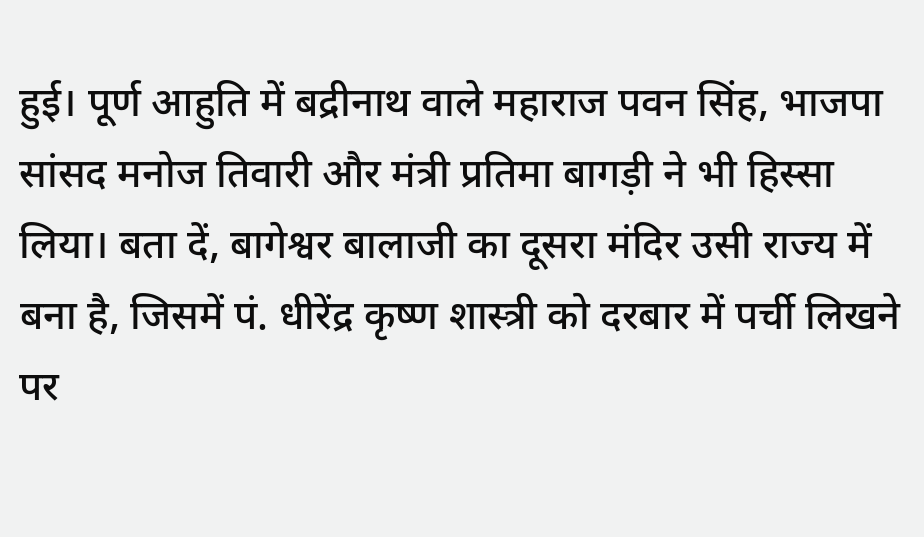हुई। पूर्ण आहुति में बद्रीनाथ वाले महाराज पवन सिंह, भाजपा सांसद मनोज तिवारी और मंत्री प्रतिमा बागड़ी ने भी हिस्सा लिया। बता दें, बागेश्वर बालाजी का दूसरा मंदिर उसी राज्य में बना है, जिसमें पं. धीरेंद्र कृष्ण शास्त्री को दरबार में पर्ची लिखने पर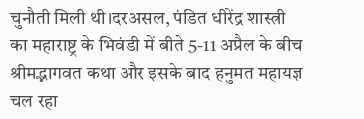चुनौती मिली थी।दरअसल, पंडित धीरेंद्र शास्त्री का महाराष्ट्र के भिवंडी में बीते 5-11 अप्रैल के बीच श्रीमद्भागवत कथा और इसके बाद हनुमत महायज्ञ चल रहा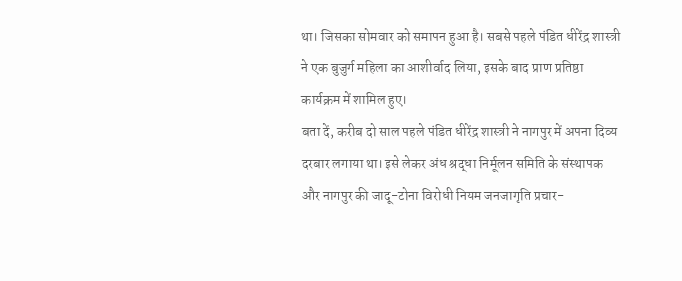था। जिसका सोमवार को समापन हुआ है। सबसे पहले पंडित धीरेंद्र शास्त्री ने एक बुजुर्ग महिला का आशीर्वाद लिया, इसके बाद प्राण प्रतिष्ठा कार्यक्रम में शामिल हुए।
बता दें, करीब दो साल पहले पंडित धीरेंद्र शास्त्री ने नागपुर में अपना दिव्य दरबार लगाया था। इसे लेकर अंध श्रद्धा निर्मूलन समिति के संस्थापक और नागपुर की जादू-टोना विरोधी नियम जनजागृति प्रचार-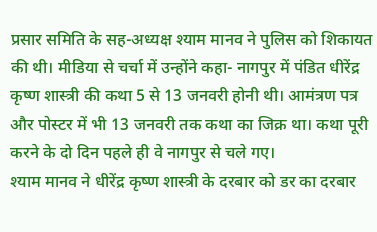प्रसार समिति के सह-अध्यक्ष श्याम मानव ने पुलिस को शिकायत की थी। मीडिया से चर्चा में उन्होंने कहा- नागपुर में पंडित धीरेंद्र कृष्ण शास्त्री की कथा 5 से 13 जनवरी होनी थी। आमंत्रण पत्र और पोस्टर में भी 13 जनवरी तक कथा का जिक्र था। कथा पूरी करने के दो दिन पहले ही वे नागपुर से चले गए।
श्याम मानव ने धीरेंद्र कृष्ण शास्त्री के दरबार को डर का दरबार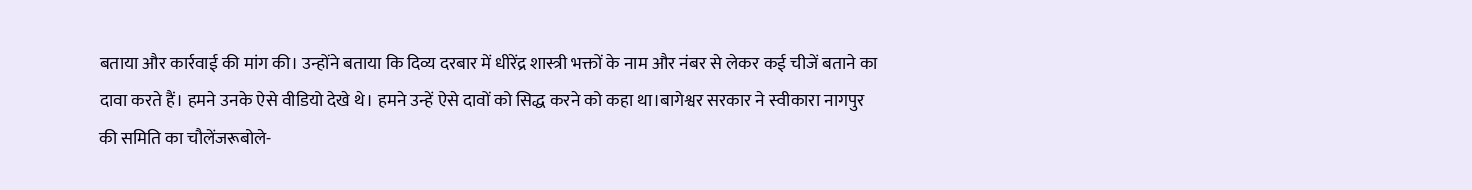बताया और कार्रवाई की मांग की। उन्होंने बताया कि दिव्य दरबार में धीरेंद्र शास्त्री भक्तों के नाम और नंबर से लेकर कई चीजें बताने का दावा करते हैं। हमने उनके ऐसे वीडियो देखे थे। हमने उन्हें ऐसे दावों को सिद्ध करने को कहा था।बागेश्वर सरकार ने स्वीकारा नागपुर की समिति का चौलेंजरूबोले-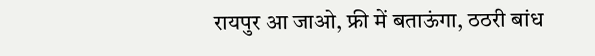रायपुर आ जाओ, फ्री में बताऊंगा, ठठरी बांध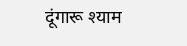दूंगारू श्याम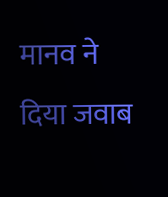मानव ने दिया जवाब